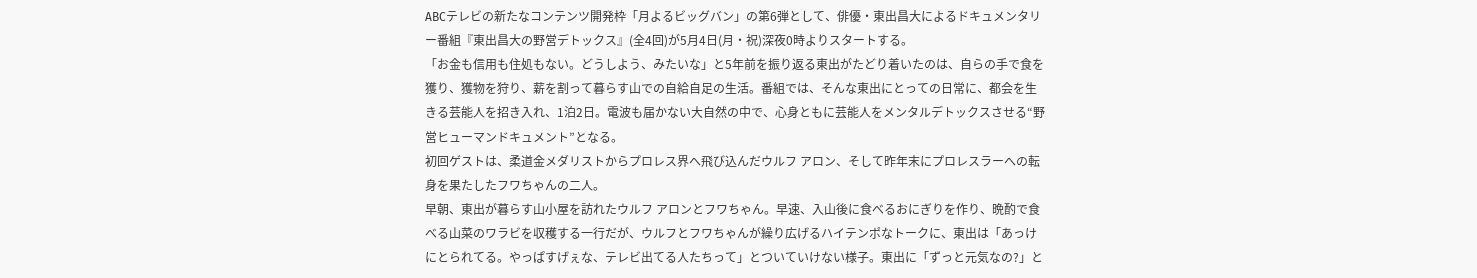ABCテレビの新たなコンテンツ開発枠「月よるビッグバン」の第6弾として、俳優・東出昌大によるドキュメンタリー番組『東出昌大の野営デトックス』(全4回)が5月4日(月・祝)深夜0時よりスタートする。
「お金も信用も住処もない。どうしよう、みたいな」と5年前を振り返る東出がたどり着いたのは、自らの手で食を獲り、獲物を狩り、薪を割って暮らす山での自給自足の生活。番組では、そんな東出にとっての日常に、都会を生きる芸能人を招き入れ、1泊2日。電波も届かない大自然の中で、心身ともに芸能人をメンタルデトックスさせる“野営ヒューマンドキュメント”となる。
初回ゲストは、柔道金メダリストからプロレス界へ飛び込んだウルフ アロン、そして昨年末にプロレスラーへの転身を果たしたフワちゃんの二人。
早朝、東出が暮らす山小屋を訪れたウルフ アロンとフワちゃん。早速、入山後に食べるおにぎりを作り、晩酌で食べる山菜のワラビを収穫する一行だが、ウルフとフワちゃんが繰り広げるハイテンポなトークに、東出は「あっけにとられてる。やっぱすげぇな、テレビ出てる人たちって」とついていけない様子。東出に「ずっと元気なの?」と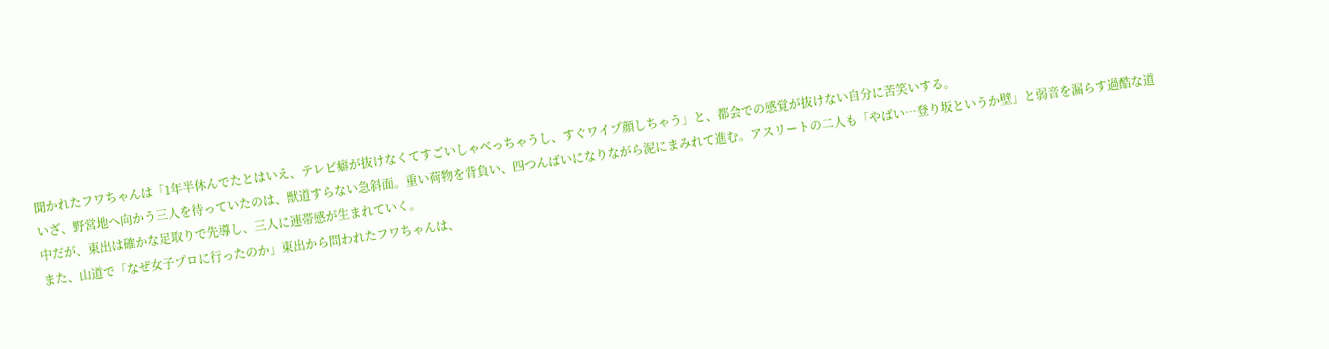聞かれたフワちゃんは「1年半休んでたとはいえ、テレビ癖が抜けなくてすごいしゃべっちゃうし、すぐワイプ顔しちゃう」と、都会での感覚が抜けない自分に苦笑いする。
いざ、野営地へ向かう三人を待っていたのは、獣道すらない急斜面。重い荷物を背負い、四つんばいになりながら泥にまみれて進む。アスリートの二人も「やばい…登り坂というか壁」と弱音を漏らす過酷な道中だが、東出は確かな足取りで先導し、三人に連帯感が生まれていく。
また、山道で「なぜ女子プロに行ったのか」東出から問われたフワちゃんは、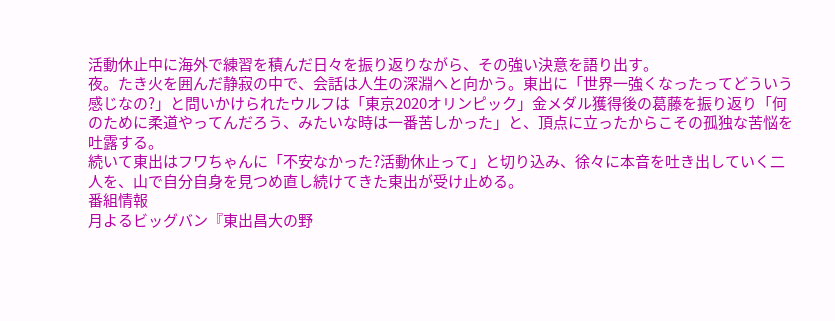活動休止中に海外で練習を積んだ日々を振り返りながら、その強い決意を語り出す。
夜。たき火を囲んだ静寂の中で、会話は人生の深淵へと向かう。東出に「世界一強くなったってどういう感じなの?」と問いかけられたウルフは「東京2020オリンピック」金メダル獲得後の葛藤を振り返り「何のために柔道やってんだろう、みたいな時は一番苦しかった」と、頂点に立ったからこその孤独な苦悩を吐露する。
続いて東出はフワちゃんに「不安なかった?活動休止って」と切り込み、徐々に本音を吐き出していく二人を、山で自分自身を見つめ直し続けてきた東出が受け止める。
番組情報
月よるビッグバン『東出昌大の野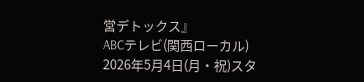営デトックス』
ABCテレビ(関西ローカル)
2026年5月4日(月・祝)スタ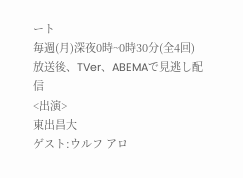ート
毎週(月)深夜0時~0時30分(全4回)
放送後、TVer、ABEMAで見逃し配信
<出演>
東出昌大
ゲスト:ウルフ アロ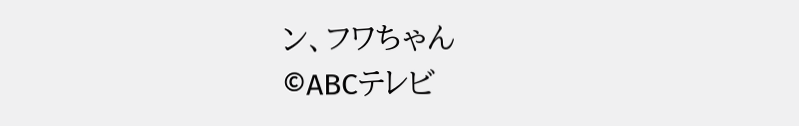ン、フワちゃん
©ABCテレビ